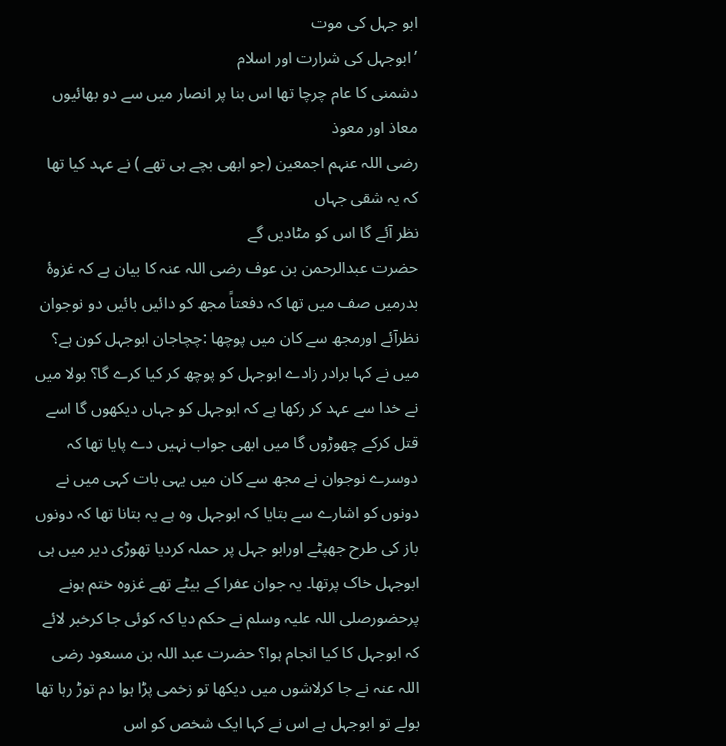ابو جہل کی موت
’ابوجہل کی شرارت اور اسلام
دشمنی کا عام چرچا تھا اس بنا پر انصار میں سے دو بھائیوں معاذ اور معوذ
رضی اللہ عنہم اجمعین (جو ابھی بچے ہی تھے ) نے عہد کیا تھا کہ یہ شقی جہاں
نظر آئے گا اس کو مٹادیں گے
حضرت عبدالرحمن بن عوف رضی اللہ عنہ کا بیان ہے کہ غزوۂ بدرمیں صف میں تھا کہ دفعتاً مجھ کو دائیں بائیں دو نوجوان نظرآئے اورمجھ سے کان میں پوچھا :چچاجان ابوجہل کون ہے؟
میں نے کہا برادر زادے ابوجہل کو پوچھ کر کیا کرے گا؟ بولا میں نے خدا سے عہد کر رکھا ہے کہ ابوجہل کو جہاں دیکھوں گا اسے قتل کرکے چھوڑوں گا میں ابھی جواب نہیں دے پایا تھا کہ دوسرے نوجوان نے مجھ سے کان میں یہی بات کہی میں نے دونوں کو اشارے سے بتایا کہ ابوجہل وہ ہے یہ بتانا تھا کہ دونوں باز کی طرح جھپٹے اورابو جہل پر حملہ کردیا تھوڑی دیر میں ہی ابوجہل خاک پرتھا۔ یہ جوان عفرا کے بیٹے تھے غزوہ ختم ہونے پرحضورصلی اللہ علیہ وسلم نے حکم دیا کہ کوئی جا کرخبر لائے کہ ابوجہل کا کیا انجام ہوا؟ حضرت عبد اللہ بن مسعود رضی اللہ عنہ نے جا کرلاشوں میں دیکھا تو زخمی پڑا ہوا دم توڑ رہا تھا بولے تو ابوجہل ہے اس نے کہا ایک شخص کو اس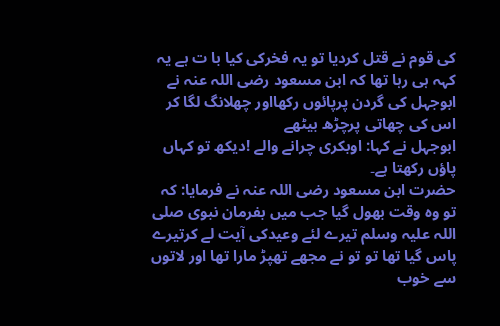کی قوم نے قتل کردیا تو یہ فخرکی کیا با ت ہے یہ کہہ ہی رہا تھا کہ ابن مسعود رضی اللہ عنہ نے ابوجہل کی گردن پرپائوں رکھااور چھلانگ لگا کر اس کی چھاتی پرچڑھ بیٹھے
ابوجہل نے کہا: اوبکری چرانے والے !دیکھ تو کہاں پاؤں رکھتا ہے۔
حضرت ابن مسعود رضی اللہ عنہ نے فرمایا: کہ تو وہ وقت بھول گیا جب میں بفرمان نبوی صلی اللہ علیہ وسلم تیرے لئے وعیدکی آیت لے کرتیرے پاس گیا تھا تو تو نے مجھے تھپڑ مارا تھا اور لاتوں سے خوب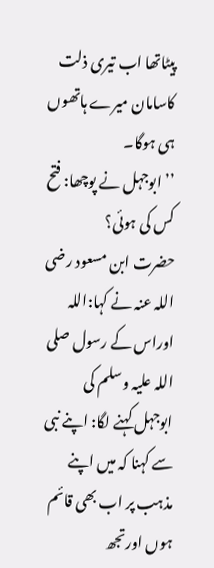پیٹاتھا اب تیری ذلت کاسامان میرے ہاتھوں ہی ہوگا۔
’’ابوجہل نے پوچھا: فتح کس کی ہوئی؟
حضرت ابن مسعود رضی اللہ عنہ نے کہا:اللہ اوراس کے رسول صلی اللہ علیہ وسلم کی
ابوجہل کہنے لگا: اپنے نبی سے کہنا کہ میں اپنے مذہب پر اب بھی قائم ہوں اورتجھ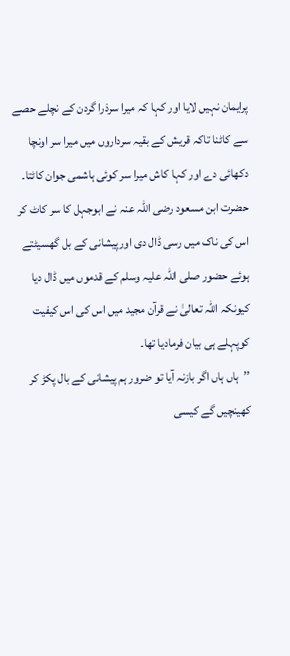پرایمان نہیں لایا اور کہا کہ میرا سرذرا گردن کے نچلے حصے سے کاٹنا تاکہ قریش کے بقیہ سرداروں میں میرا سر اونچا دکھائی دے اور کہا کاش میرا سر کوئی ہاشمی جوان کاٹتا۔
حضرت ابن مسعود رضی اللہ عنہ نے ابوجہل کا سر کاٹ کر اس کی ناک میں رسی ڈال دی اورپیشانی کے بل گھسیٹتے ہوئے حضور صلی اللہ علیہ وسلم کے قدموں میں ڈال دیا کیونکہ اللہ تعالیٰ نے قرآن مجید میں اس کی اس کیفیت کوپہلے ہی بیان فرمادیا تھا۔
’’ہاں ہاں اگر بازنہ آیا تو ضرور ہم پیشانی کے بال پکڑ کر کھینچیں گے کیسی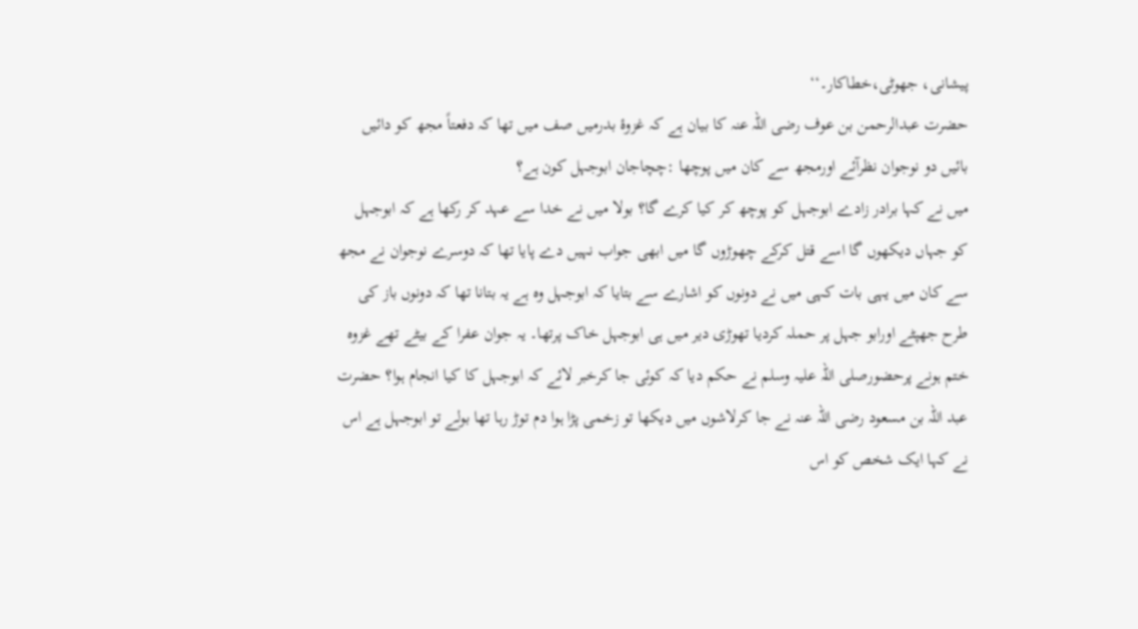پیشانی، جھوٹی،خطاکار۔‘‘
حضرت عبدالرحمن بن عوف رضی اللہ عنہ کا بیان ہے کہ غزوۂ بدرمیں صف میں تھا کہ دفعتاً مجھ کو دائیں بائیں دو نوجوان نظرآئے اورمجھ سے کان میں پوچھا :چچاجان ابوجہل کون ہے؟
میں نے کہا برادر زادے ابوجہل کو پوچھ کر کیا کرے گا؟ بولا میں نے خدا سے عہد کر رکھا ہے کہ ابوجہل کو جہاں دیکھوں گا اسے قتل کرکے چھوڑوں گا میں ابھی جواب نہیں دے پایا تھا کہ دوسرے نوجوان نے مجھ سے کان میں یہی بات کہی میں نے دونوں کو اشارے سے بتایا کہ ابوجہل وہ ہے یہ بتانا تھا کہ دونوں باز کی طرح جھپٹے اورابو جہل پر حملہ کردیا تھوڑی دیر میں ہی ابوجہل خاک پرتھا۔ یہ جوان عفرا کے بیٹے تھے غزوہ ختم ہونے پرحضورصلی اللہ علیہ وسلم نے حکم دیا کہ کوئی جا کرخبر لائے کہ ابوجہل کا کیا انجام ہوا؟ حضرت عبد اللہ بن مسعود رضی اللہ عنہ نے جا کرلاشوں میں دیکھا تو زخمی پڑا ہوا دم توڑ رہا تھا بولے تو ابوجہل ہے اس نے کہا ایک شخص کو اس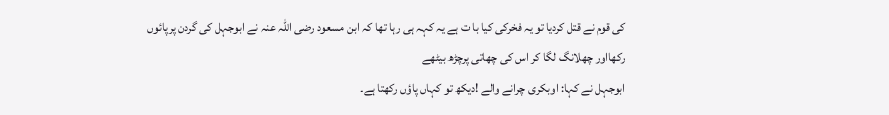کی قوم نے قتل کردیا تو یہ فخرکی کیا با ت ہے یہ کہہ ہی رہا تھا کہ ابن مسعود رضی اللہ عنہ نے ابوجہل کی گردن پرپائوں رکھااور چھلانگ لگا کر اس کی چھاتی پرچڑھ بیٹھے
ابوجہل نے کہا: اوبکری چرانے والے !دیکھ تو کہاں پاؤں رکھتا ہے۔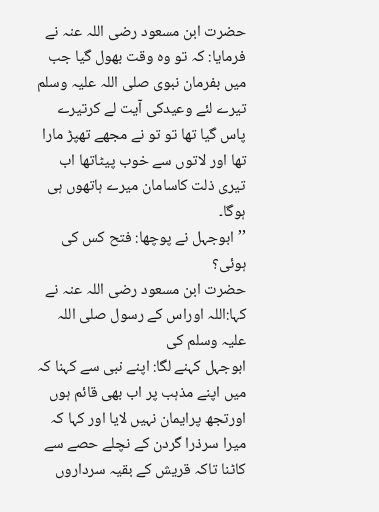حضرت ابن مسعود رضی اللہ عنہ نے فرمایا: کہ تو وہ وقت بھول گیا جب میں بفرمان نبوی صلی اللہ علیہ وسلم تیرے لئے وعیدکی آیت لے کرتیرے پاس گیا تھا تو تو نے مجھے تھپڑ مارا تھا اور لاتوں سے خوب پیٹاتھا اب تیری ذلت کاسامان میرے ہاتھوں ہی ہوگا۔
’’ابوجہل نے پوچھا: فتح کس کی ہوئی؟
حضرت ابن مسعود رضی اللہ عنہ نے کہا:اللہ اوراس کے رسول صلی اللہ علیہ وسلم کی
ابوجہل کہنے لگا: اپنے نبی سے کہنا کہ میں اپنے مذہب پر اب بھی قائم ہوں اورتجھ پرایمان نہیں لایا اور کہا کہ میرا سرذرا گردن کے نچلے حصے سے کاٹنا تاکہ قریش کے بقیہ سرداروں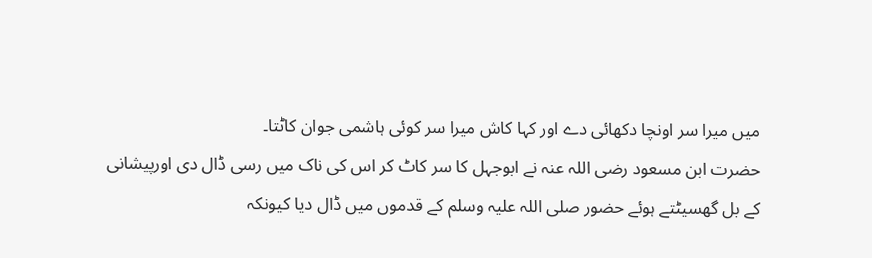میں میرا سر اونچا دکھائی دے اور کہا کاش میرا سر کوئی ہاشمی جوان کاٹتا۔
حضرت ابن مسعود رضی اللہ عنہ نے ابوجہل کا سر کاٹ کر اس کی ناک میں رسی ڈال دی اورپیشانی کے بل گھسیٹتے ہوئے حضور صلی اللہ علیہ وسلم کے قدموں میں ڈال دیا کیونکہ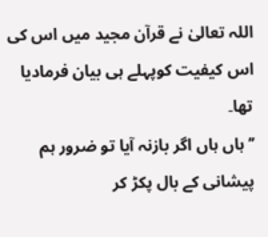اللہ تعالیٰ نے قرآن مجید میں اس کی اس کیفیت کوپہلے ہی بیان فرمادیا تھا۔
’’ہاں ہاں اگر بازنہ آیا تو ضرور ہم پیشانی کے بال پکڑ کر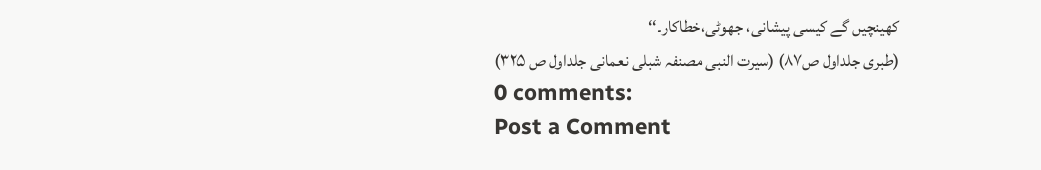کھینچیں گے کیسی پیشانی، جھوٹی،خطاکار۔‘‘
(طبری جلداول ص۸۷) (سیرت النبی مصنفہ شبلی نعمانی جلداول ص ۳۲۵)
0 comments:
Post a Comment